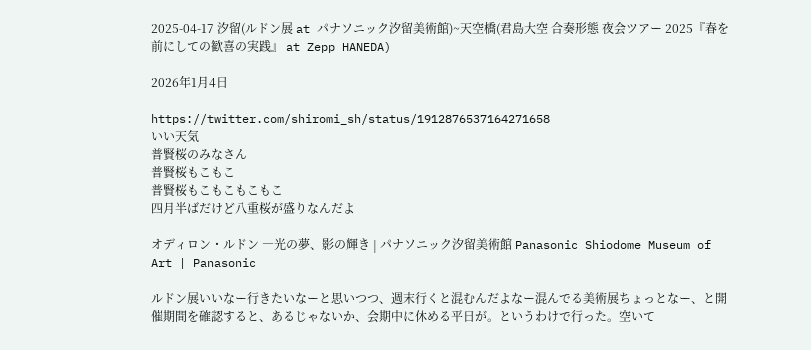2025-04-17 汐留(ルドン展 at パナソニック汐留美術館)~天空橋(君島大空 合奏形態 夜会ツアー 2025『春を前にしての歓喜の実践』 at Zepp HANEDA)

2026年1月4日

https://twitter.com/shiromi_sh/status/1912876537164271658
いい天気
普賢桜のみなさん
普賢桜もこもこ
普賢桜もこもこもこもこ
四月半ばだけど八重桜が盛りなんだよ

オディロン・ルドン ―光の夢、影の輝き | パナソニック汐留美術館 Panasonic Shiodome Museum of Art | Panasonic

ルドン展いいなー行きたいなーと思いつつ、週末行くと混むんだよなー混んでる美術展ちょっとなー、と開催期間を確認すると、あるじゃないか、会期中に休める平日が。というわけで行った。空いて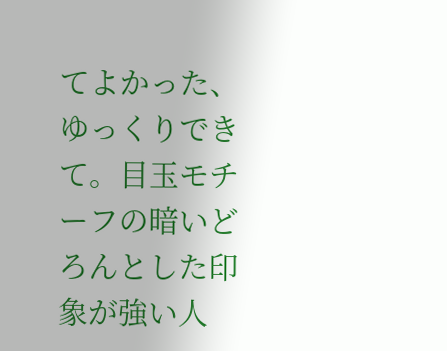てよかった、ゆっくりできて。目玉モチーフの暗いどろんとした印象が強い人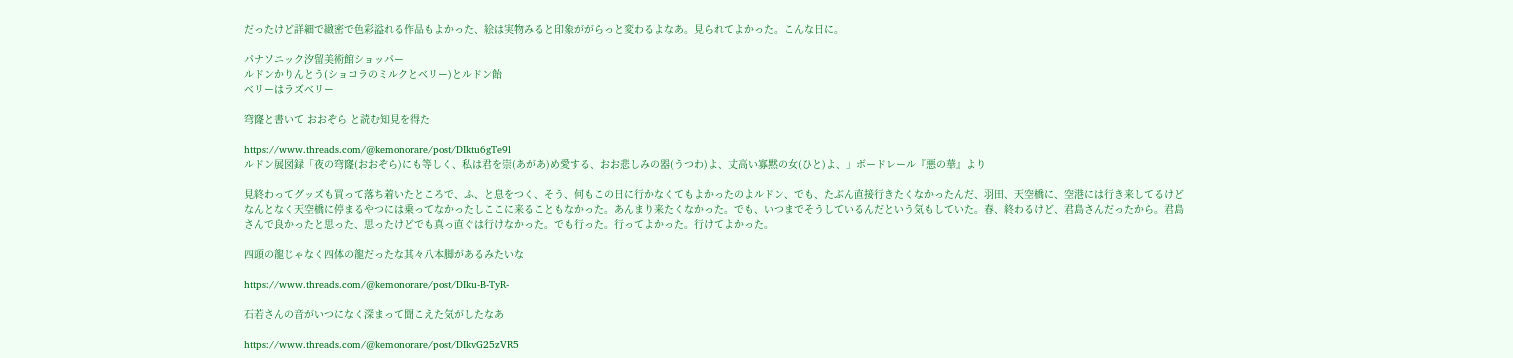だったけど詳細で緻密で色彩溢れる作品もよかった、絵は実物みると印象ががらっと変わるよなあ。見られてよかった。こんな日に。

パナソニック汐留美術館ショッパー
ルドンかりんとう(ショコラのミルクとベリー)とルドン飴
ベリーはラズベリー

穹窿と書いて おおぞら と読む知見を得た

https://www.threads.com/@kemonorare/post/DIktu6gTe9l
ルドン展図録「夜の穹窿(おおぞら)にも等しく、私は君を崇(あがあ)め愛する、おお悲しみの器(うつわ)よ、丈高い寡黙の女(ひと)よ、」ボードレール『悪の華』より

見終わってグッズも買って落ち着いたところで、ふ、と息をつく、そう、何もこの日に行かなくてもよかったのよルドン、でも、たぶん直接行きたくなかったんだ、羽田、天空橋に、空港には行き来してるけどなんとなく天空橋に停まるやつには乗ってなかったしここに来ることもなかった。あんまり来たくなかった。でも、いつまでそうしているんだという気もしていた。春、終わるけど、君島さんだったから。君島さんで良かったと思った、思ったけどでも真っ直ぐは行けなかった。でも行った。行ってよかった。行けてよかった。

四頭の龍じゃなく四体の龍だったな其々八本脚があるみたいな

https://www.threads.com/@kemonorare/post/DIku-B-TyR-

石若さんの音がいつになく深まって聞こえた気がしたなあ

https://www.threads.com/@kemonorare/post/DIkvG25zVR5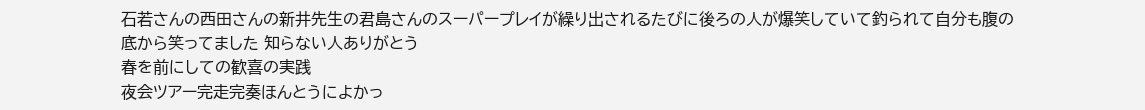石若さんの西田さんの新井先生の君島さんのスーパープレイが繰り出されるたびに後ろの人が爆笑していて釣られて自分も腹の底から笑ってました 知らない人ありがとう
春を前にしての歓喜の実践
夜会ツアー完走完奏ほんとうによかっ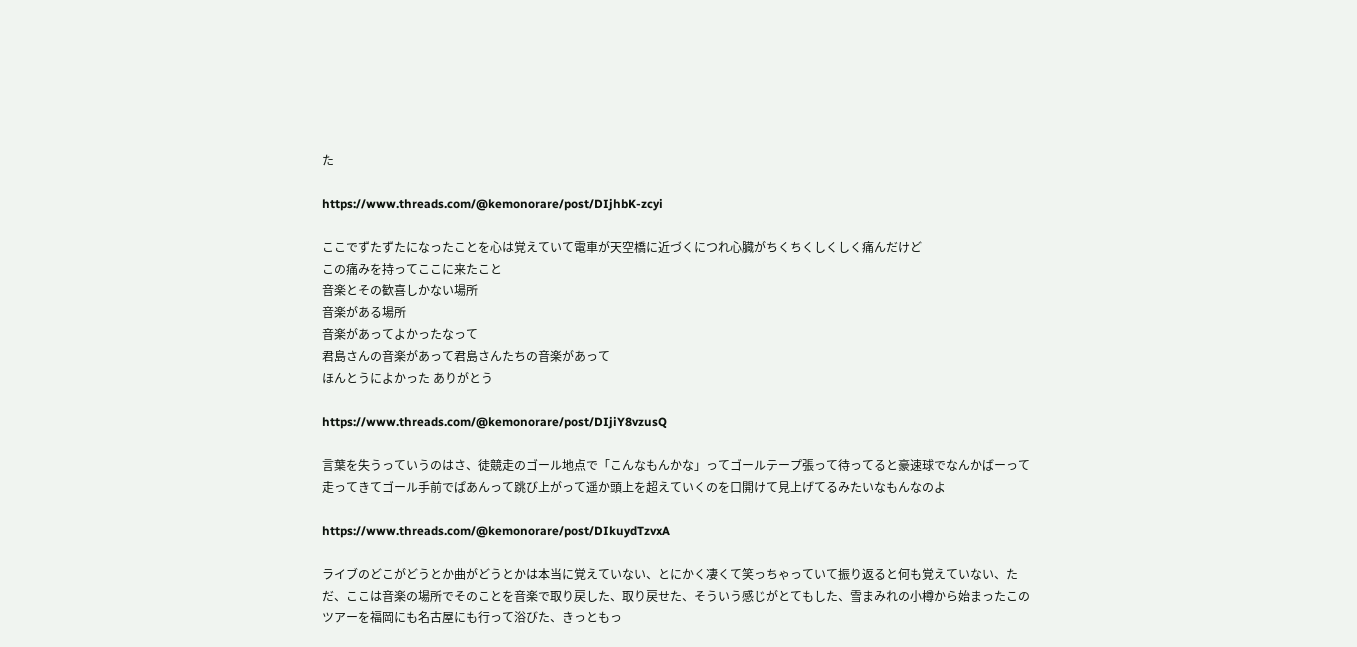た

https://www.threads.com/@kemonorare/post/DIjhbK-zcyi

ここでずたずたになったことを心は覚えていて電車が天空橋に近づくにつれ心臓がちくちくしくしく痛んだけど
この痛みを持ってここに来たこと
音楽とその歓喜しかない場所
音楽がある場所
音楽があってよかったなって
君島さんの音楽があって君島さんたちの音楽があって
ほんとうによかった ありがとう

https://www.threads.com/@kemonorare/post/DIjiY8vzusQ

言葉を失うっていうのはさ、徒競走のゴール地点で「こんなもんかな」ってゴールテープ張って待ってると豪速球でなんかばーって走ってきてゴール手前でぱあんって跳び上がって遥か頭上を超えていくのを口開けて見上げてるみたいなもんなのよ

https://www.threads.com/@kemonorare/post/DIkuydTzvxA

ライブのどこがどうとか曲がどうとかは本当に覚えていない、とにかく凄くて笑っちゃっていて振り返ると何も覚えていない、ただ、ここは音楽の場所でそのことを音楽で取り戻した、取り戻せた、そういう感じがとてもした、雪まみれの小樽から始まったこのツアーを福岡にも名古屋にも行って浴びた、きっともっ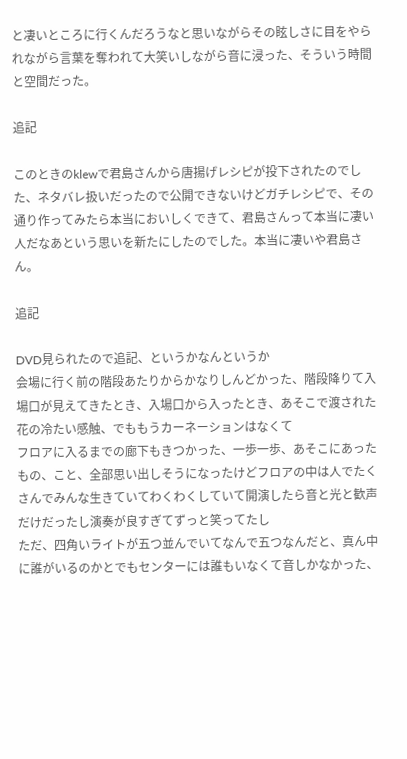と凄いところに行くんだろうなと思いながらその眩しさに目をやられながら言葉を奪われて大笑いしながら音に浸った、そういう時間と空間だった。

追記

このときのklewで君島さんから唐揚げレシピが投下されたのでした、ネタバレ扱いだったので公開できないけどガチレシピで、その通り作ってみたら本当においしくできて、君島さんって本当に凄い人だなあという思いを新たにしたのでした。本当に凄いや君島さん。

追記

DVD見られたので追記、というかなんというか
会場に行く前の階段あたりからかなりしんどかった、階段降りて入場口が見えてきたとき、入場口から入ったとき、あそこで渡された花の冷たい感触、でももうカーネーションはなくて
フロアに入るまでの廊下もきつかった、一歩一歩、あそこにあったもの、こと、全部思い出しそうになったけどフロアの中は人でたくさんでみんな生きていてわくわくしていて開演したら音と光と歓声だけだったし演奏が良すぎてずっと笑ってたし
ただ、四角いライトが五つ並んでいてなんで五つなんだと、真ん中に誰がいるのかとでもセンターには誰もいなくて音しかなかった、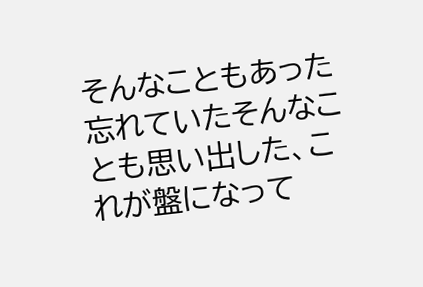そんなこともあった
忘れていたそんなことも思い出した、これが盤になって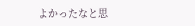よかったなと思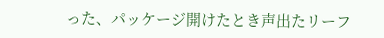った、パッケージ開けたとき声出たリーフ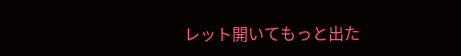レット開いてもっと出た